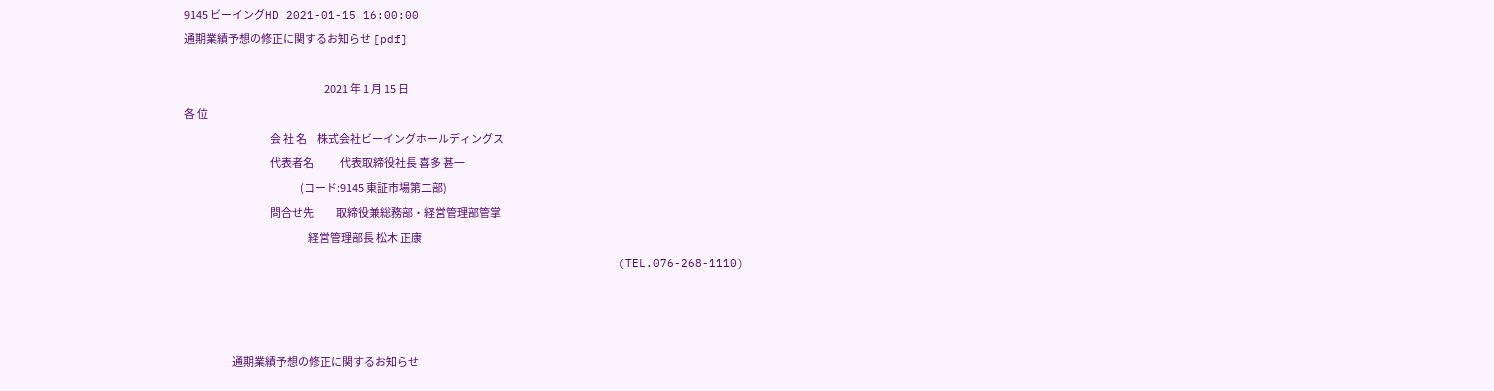9145 ビーイングHD 2021-01-15 16:00:00
通期業績予想の修正に関するお知らせ [pdf]

                                                                      2021 年 1 月 15 日
各 位
                                           会 社 名     株式会社ビーイングホールディングス
                                           代表者名             代表取締役社長 喜多 甚一
                                                          (コード:9145 東証市場第二部)
                                           問合せ先           取締役兼総務部・経営管理部管掌
                                                              経営管理部長 松木 正康
                                                              (TEL.076-268-1110)



                        通期業績予想の修正に関するお知らせ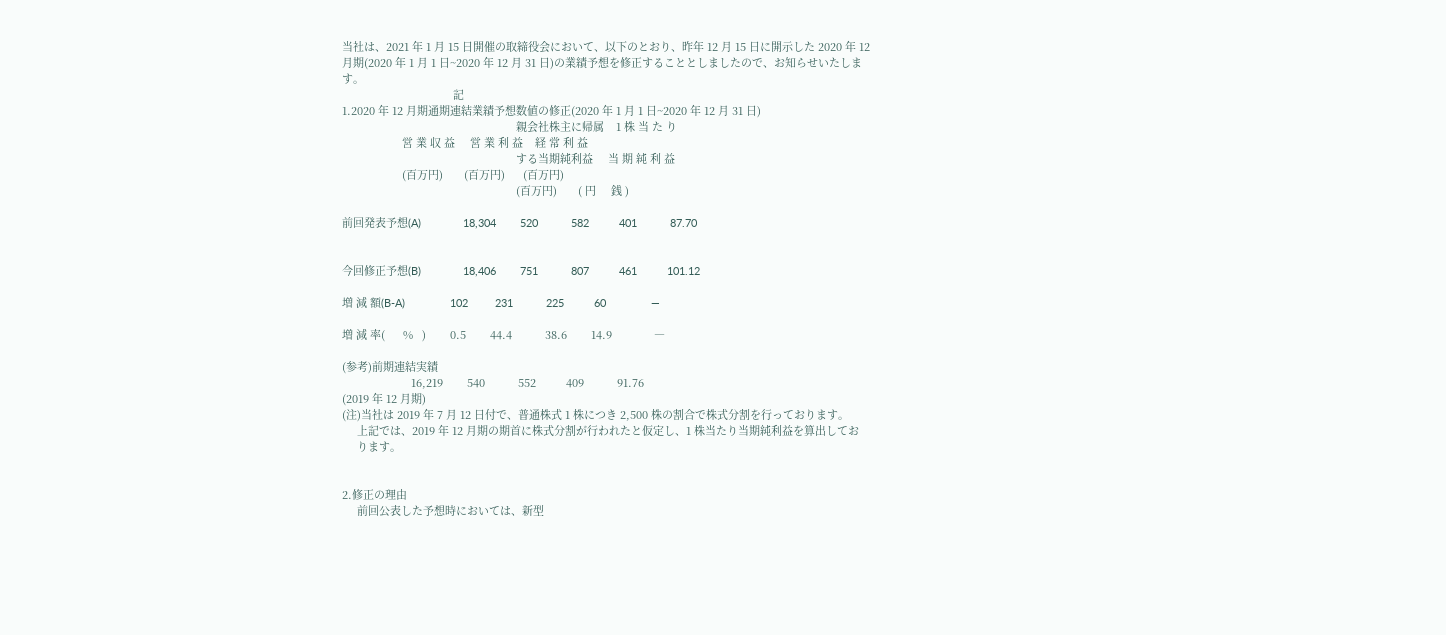当社は、2021 年 1 月 15 日開催の取締役会において、以下のとおり、昨年 12 月 15 日に開示した 2020 年 12
月期(2020 年 1 月 1 日~2020 年 12 月 31 日)の業績予想を修正することとしましたので、お知らせいたしま
す。
                                     記
1.2020 年 12 月期通期連結業績予想数値の修正(2020 年 1 月 1 日~2020 年 12 月 31 日)
                                                          親会社株主に帰属    1 株 当 た り
                    営 業 収 益     営 業 利 益    経 常 利 益
                                                          する当期純利益     当 期 純 利 益
                    (百万円)       (百万円)      (百万円)
                                                          (百万円)       ( 円     銭 )

前回発表予想(A)              18,304        520           582          401           87.70


今回修正予想(B)              18,406        751           807          461          101.12

増 減 額(B-A)               102         231           225          60               ―

増 減 率(      %   )        0.5        44.4           38.6        14.9              ―

(参考)前期連結実績
                       16,219        540           552          409           91.76
(2019 年 12 月期)
(注)当社は 2019 年 7 月 12 日付で、普通株式 1 株につき 2,500 株の割合で株式分割を行っております。
     上記では、2019 年 12 月期の期首に株式分割が行われたと仮定し、1 株当たり当期純利益を算出してお
     ります。


2.修正の理由
     前回公表した予想時においては、新型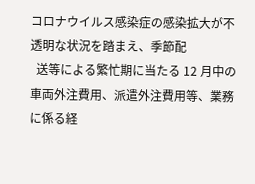コロナウイルス感染症の感染拡大が不透明な状況を踏まえ、季節配
  送等による繁忙期に当たる 12 月中の車両外注費用、派遣外注費用等、業務に係る経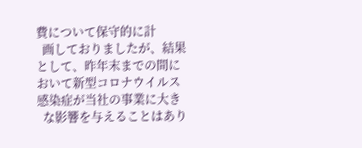費について保守的に計
  画しておりましたが、結果として、昨年末までの間において新型コロナウイルス感染症が当社の事業に大き
  な影響を与えることはあり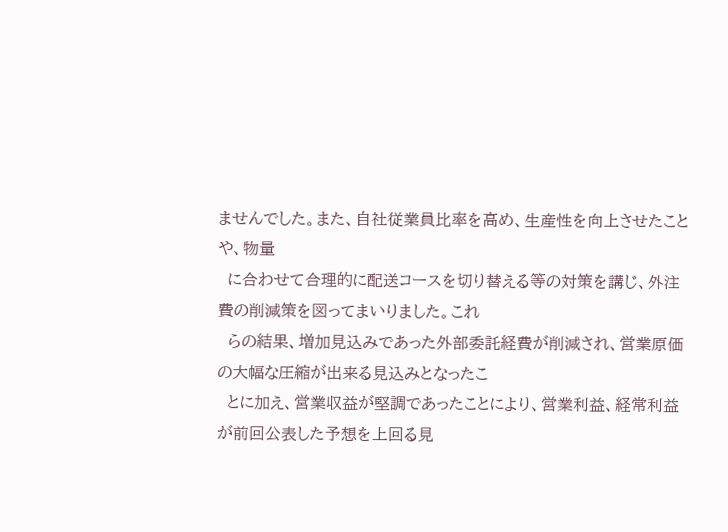ませんでした。また、自社従業員比率を高め、生産性を向上させたことや、物量
  に合わせて合理的に配送コースを切り替える等の対策を講じ、外注費の削減策を図ってまいりました。これ
  らの結果、増加見込みであった外部委託経費が削減され、営業原価の大幅な圧縮が出来る見込みとなったこ
  とに加え、営業収益が堅調であったことにより、営業利益、経常利益が前回公表した予想を上回る見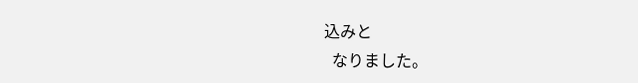込みと
  なりました。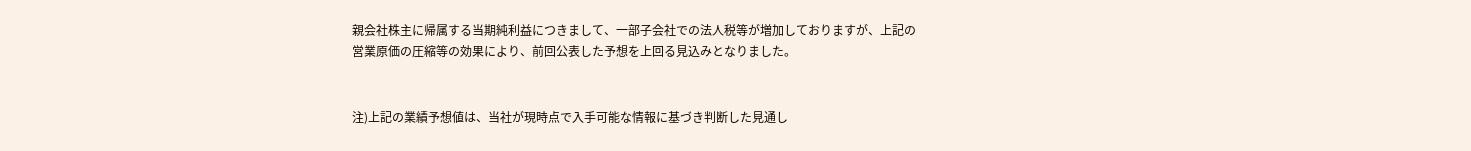親会社株主に帰属する当期純利益につきまして、一部子会社での法人税等が増加しておりますが、上記の
営業原価の圧縮等の効果により、前回公表した予想を上回る見込みとなりました。


注)上記の業績予想値は、当社が現時点で入手可能な情報に基づき判断した見通し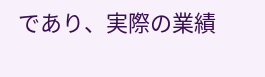であり、実際の業績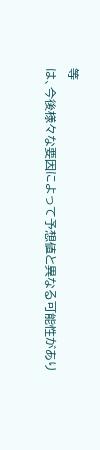等
は、今後様々な要因によって予想値と異なる可能性があり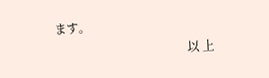ます。
                                            以 上